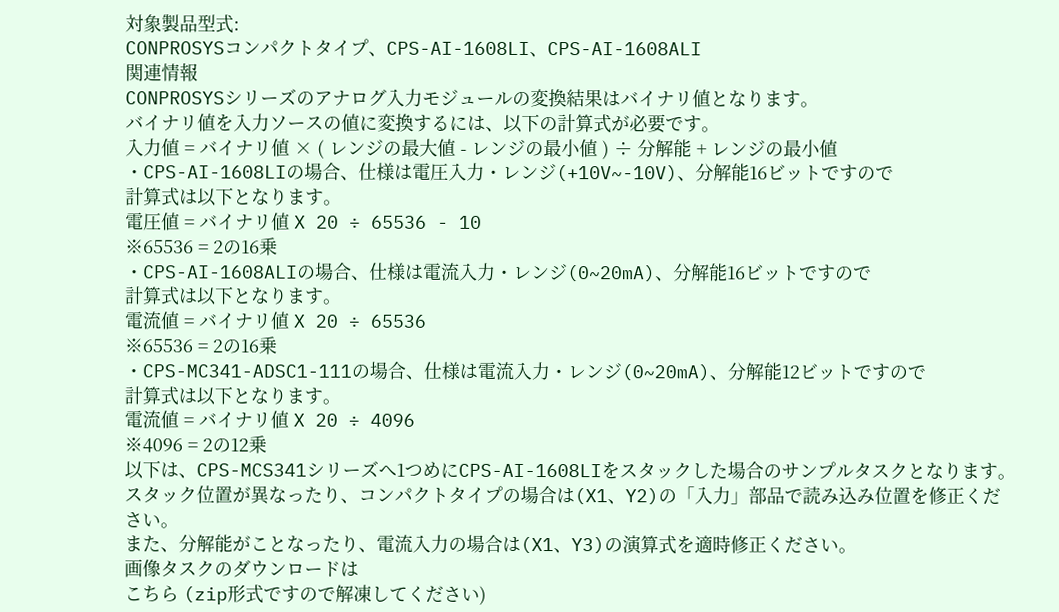対象製品型式:
CONPROSYSコンパクトタイプ、CPS-AI-1608LI、CPS-AI-1608ALI
関連情報
CONPROSYSシリーズのアナログ入力モジュールの変換結果はバイナリ値となります。
バイナリ値を入力ソースの値に変換するには、以下の計算式が必要です。
入力値 = バイナリ値 × ( レンジの最大値 - レンジの最小値 ) ÷ 分解能 + レンジの最小値
・CPS-AI-1608LIの場合、仕様は電圧入力・レンジ(+10V~-10V)、分解能16ビットですので
計算式は以下となります。
電圧値 = バイナリ値 X 20 ÷ 65536 - 10
※65536 = 2の16乗
・CPS-AI-1608ALIの場合、仕様は電流入力・レンジ(0~20mA)、分解能16ビットですので
計算式は以下となります。
電流値 = バイナリ値 X 20 ÷ 65536
※65536 = 2の16乗
・CPS-MC341-ADSC1-111の場合、仕様は電流入力・レンジ(0~20mA)、分解能12ビットですので
計算式は以下となります。
電流値 = バイナリ値 X 20 ÷ 4096
※4096 = 2の12乗
以下は、CPS-MCS341シリーズへ1つめにCPS-AI-1608LIをスタックした場合のサンプルタスクとなります。
スタック位置が異なったり、コンパクトタイプの場合は(X1、Y2)の「入力」部品で読み込み位置を修正ください。
また、分解能がことなったり、電流入力の場合は(X1、Y3)の演算式を適時修正ください。
画像タスクのダウンロードは
こちら (zip形式ですので解凍してください)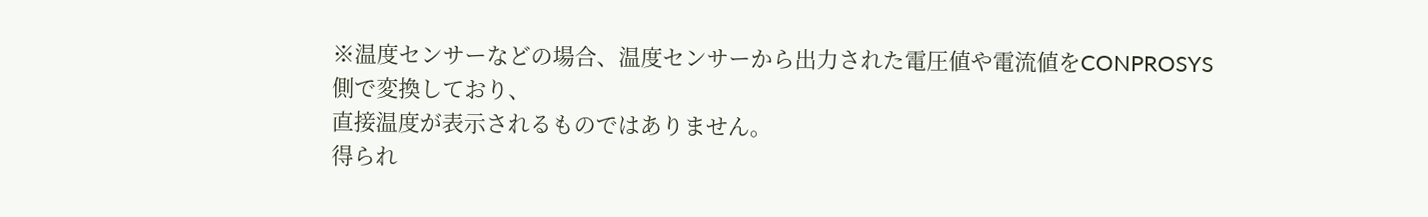※温度センサーなどの場合、温度センサーから出力された電圧値や電流値をCONPROSYS側で変換しており、
直接温度が表示されるものではありません。
得られ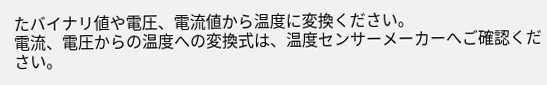たバイナリ値や電圧、電流値から温度に変換ください。
電流、電圧からの温度への変換式は、温度センサーメーカーへご確認ください。